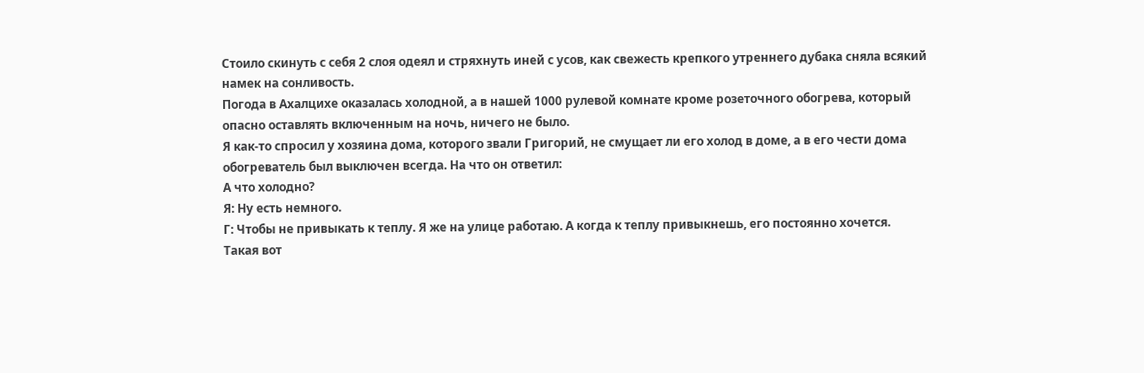Стоило скинуть с себя 2 слоя одеял и стряхнуть иней с усов, как свежесть крепкого утреннего дубака сняла всякий намек на сонливость.
Погода в Ахалцихе оказалась холодной, а в нашей 1000 рулевой комнате кроме розеточного обогрева, который опасно оставлять включенным на ночь, ничего не было.
Я как-то спросил у хозяина дома, которого звали Григорий, не смущает ли его холод в доме, а в его чести дома обогреватель был выключен всегда. На что он ответил:
А что холодно?
Я: Ну есть немного.
Г: Чтобы не привыкать к теплу. Я же на улице работаю. А когда к теплу привыкнешь, его постоянно хочется.
Такая вот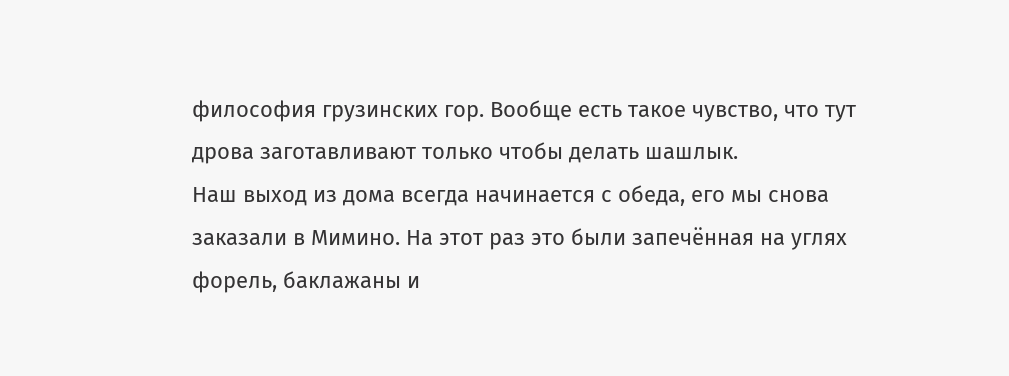философия грузинских гор. Вообще есть такое чувство, что тут дрова заготавливают только чтобы делать шашлык.
Наш выход из дома всегда начинается с обеда, его мы снова заказали в Мимино. На этот раз это были запечённая на углях форель, баклажаны и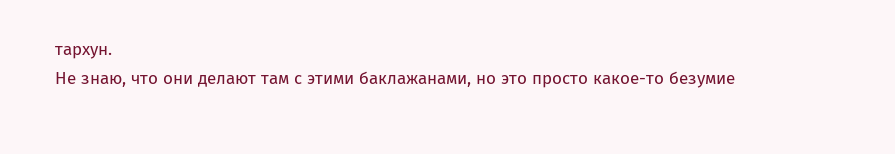тархун.
Не знаю, что они делают там с этими баклажанами, но это просто какое-то безумие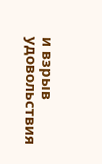и взрыв удовольствия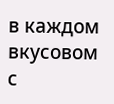в каждом вкусовом с